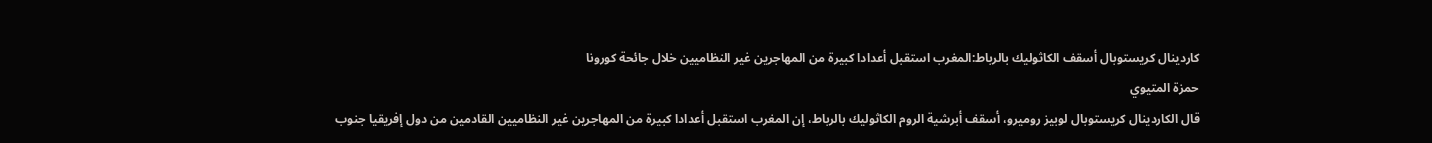كاردينال كريستوبال أسقف الكاثوليك بالرباط:المغرب استقبل أعدادا كبيرة من المهاجرين غير النظاميين خلال جائحة كورونا
حمزة المتيوي
قال الكاردينال كريستوبال لوبيز روميرو، أسقف أبرشية الروم الكاثوليك بالرباط، إن المغرب استقبل أعدادا كبيرة من المهاجرين غير النظاميين القادمين من دول إفريقيا جنوب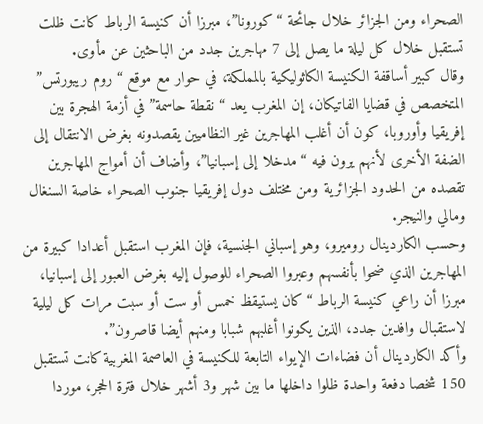الصحراء ومن الجزائر خلال جائحة “كورونا”، مبرزا أن كنيسة الرباط كانت ظلت تستقبل خلال كل ليلة ما يصل إلى 7 مهاجرين جدد من الباحثين عن مأوى.
وقال كبير أساقفة الكنيسة الكاثوليكية بالمملكة، في حوار مع موقع “روم ريبورتس” المتخصص في قضايا الفاتيكان، إن المغرب يعد “نقطة حاسمة” في أزمة الهجرة بين إفريقيا وأوروبا، كون أن أغلب المهاجرين غير النظاميين يقصدونه بغرض الانتقال إلى الضفة الأخرى لأنهم يرون فيه “مدخلا إلى إسبانيا”، وأضاف أن أمواج المهاجرين تقصده من الحدود الجزائرية ومن مختلف دول إفريقيا جنوب الصحراء خاصة السنغال ومالي والنيجر.
وحسب الكاردينال روميرو، وهو إسباني الجنسية، فإن المغرب استقبل أعدادا كبيرة من المهاجرين الذي ضحوا بأنفسهم وعبروا الصحراء للوصول إليه بغرض العبور إلى إسبانيا، مبرزا أن راعي كنيسة الرباط “كان يستيقظ خمس أو ست أو سبت مرات كل ليلية لاستقبال وافدين جدد، الذين يكونوا أغلبهم شبابا ومنهم أيضا قاصرون”.
وأكد الكاردينال أن فضاءات الإيواء التابعة للكنيسة في العاصمة المغربية كانت تستقبل 150 شخصا دفعة واحدة ظلوا داخلها ما بين شهر و3 أشهر خلال فترة الحجر، موردا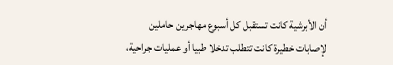أن الأبرشية كانت تستقبل كل أسبوع مهاجرين حاملين لإصابات خطيرة كانت تتطلب تدخلا طبيا أو عمليات جراحية،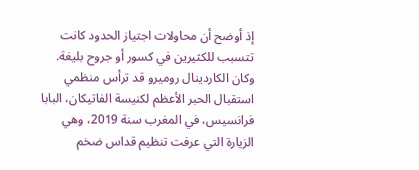إذ أوضح أن محاولات اجتياز الحدود كانت تتسبب للكثيرين في كسور أو جروح بليغة.
وكان الكاردينال روميرو قد ترأس منظمي استقبال الحبر الأعظم لكنيسة الفاتيكان، البابا فرانسيس، في المغرب سنة 2019، وهي الزيارة التي عرفت تنظيم قداس ضخم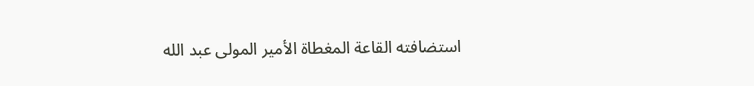استضافته القاعة المغطاة الأمير المولى عبد الله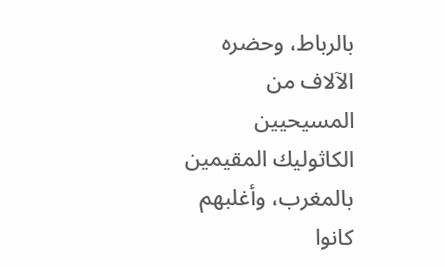بالرباط، وحضره الآلاف من المسيحيين الكاثوليك المقيمين بالمغرب، وأغلبهم كانوا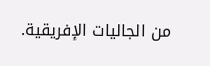من الجاليات الإفريقية.